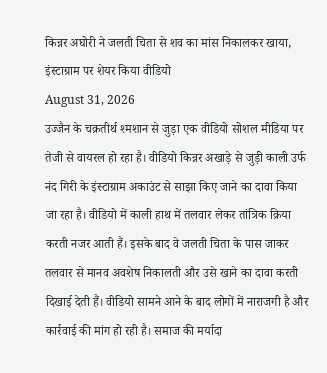किन्नर अघोरी ने जलती चिता से शव का मांस निकालकर खाया, इंस्टाग्राम पर शेयर किया वीडियो
August 31, 2026
उज्जैन के चक्रतीर्थ श्मशान से जुड़ा एक वीडियो सोशल मीडिया पर तेजी से वायरल हो रहा है। वीडियो किन्नर अखाड़े से जुड़ी काली उर्फ नंद गिरी के इंस्टाग्राम अकाउंट से साझा किए जाने का दावा किया जा रहा है। वीडियो में काली हाथ में तलवार लेकर तांत्रिक क्रिया करती नजर आती हैं। इसके बाद वे जलती चिता के पास जाकर तलवार से मानव अवशेष निकालती और उसे खाने का दावा करती दिखाई देती हैं। वीडियो सामने आने के बाद लोगों में नाराजगी है और कार्रवाई की मांग हो रही है। समाज की मर्यादा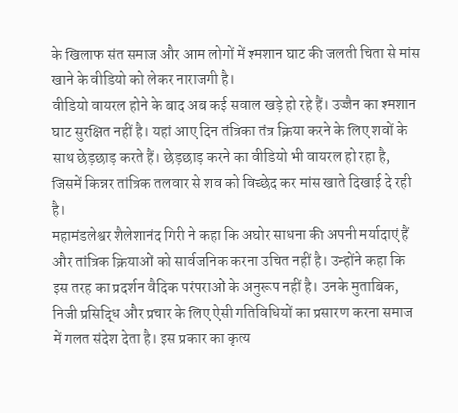के खिलाफ संत समाज और आम लोगों में श्मशान घाट की जलती चिता से मांस खाने के वीडियो को लेकर नाराजगी है।
वीडियो वायरल होने के बाद अब कई सवाल खड़े हो रहे हैं। उज्जैन का श्मशान घाट सुरक्षित नहीं है। यहां आए दिन तंत्रिका तंत्र क्रिया करने के लिए शवों के साथ छेड़छाड़ करते हैं। छेड़छाड़ करने का वीडियो भी वायरल हो रहा है, जिसमें किन्नर तांत्रिक तलवार से शव को विच्छेद कर मांस खाते दिखाई दे रही है।
महामंडलेश्वर शैलेशानंद गिरी ने कहा कि अघोर साधना की अपनी मर्यादाएं हैं और तांत्रिक क्रियाओं को सार्वजनिक करना उचित नहीं है। उन्होंने कहा कि इस तरह का प्रदर्शन वैदिक परंपराओं के अनुरूप नहीं है। उनके मुताबिक, निजी प्रसिद्धि और प्रचार के लिए ऐसी गतिविधियों का प्रसारण करना समाज में गलत संदेश देता है। इस प्रकार का कृत्य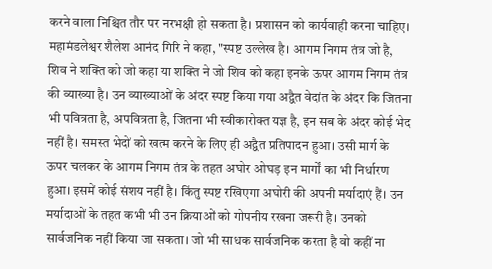करने वाला निश्चित तौर पर नरभक्षी हो सकता है। प्रशासन को कार्यवाही करना चाहिए।
महामंडलेश्वर शैलेश आनंद गिरि ने कहा, "स्पष्ट उल्लेख है। आगम निगम तंत्र जो है, शिव ने शक्ति को जो कहा या शक्ति ने जो शिव को कहा इनके ऊपर आगम निगम तंत्र की व्याख्या है। उन व्याख्याओं के अंदर स्पष्ट किया गया अद्वैत वेदांत के अंदर कि जितना भी पवित्रता है, अपवित्रता है, जितना भी स्वीकारोक्त यज्ञ है, इन सब के अंदर कोई भेद नहीं है। समस्त भेदों को खत्म करने के लिए ही अद्वैत प्रतिपादन हुआ। उसी मार्ग के ऊपर चलकर के आगम निगम तंत्र के तहत अघोर ओघड़ इन मार्गों का भी निर्धारण हुआ। इसमें कोई संशय नहीं है। किंतु स्पष्ट रखिएगा अघोरी की अपनी मर्यादाएं हैं। उन मर्यादाओं के तहत कभी भी उन क्रियाओं को गोपनीय रखना जरूरी है। उनको सार्वजनिक नहीं किया जा सकता। जो भी साधक सार्वजनिक करता है वो कहीं ना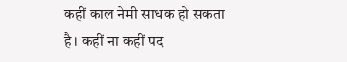कहीं काल नेमी साधक हो सकता है। कहीं ना कहीं पद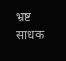भ्रष्ट साधक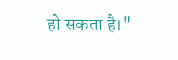हो सकता है।"